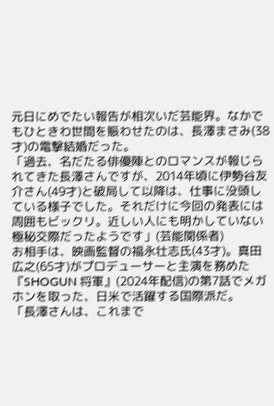元日にめでたい報告が相次いだ芸能界。なかでもひときわ世間を賑わせたのは、長澤まさみ(38才)の電撃結婚だった。
「過去、名だたる俳優陣とのロマンスが報じられてきた長澤さんですが、2014年頃に伊勢谷友介さん(49才)と破局して以降は、仕事に没頭している様子でした。それだけに今回の発表には周囲もビックリ。近しい人にも明かしていない極秘交際だったようです」(芸能関係者)
お相手は、映画監督の福永壮志氏(43才)。真田広之(65才)がプロデューサーと主演を務めた『SHOGUN 将軍』(2024年配信)の第7話でメガホンを取った、日米で活躍する国際派だ。
「長澤さんは、これまで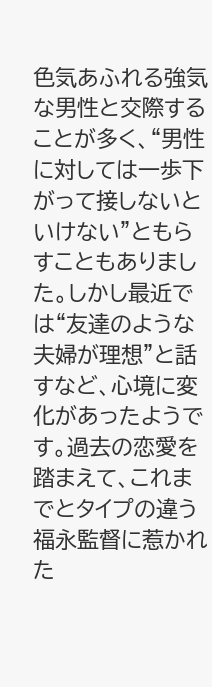色気あふれる強気な男性と交際することが多く、“男性に対しては一歩下がって接しないといけない”ともらすこともありました。しかし最近では“友達のような夫婦が理想”と話すなど、心境に変化があったようです。過去の恋愛を踏まえて、これまでとタイプの違う福永監督に惹かれた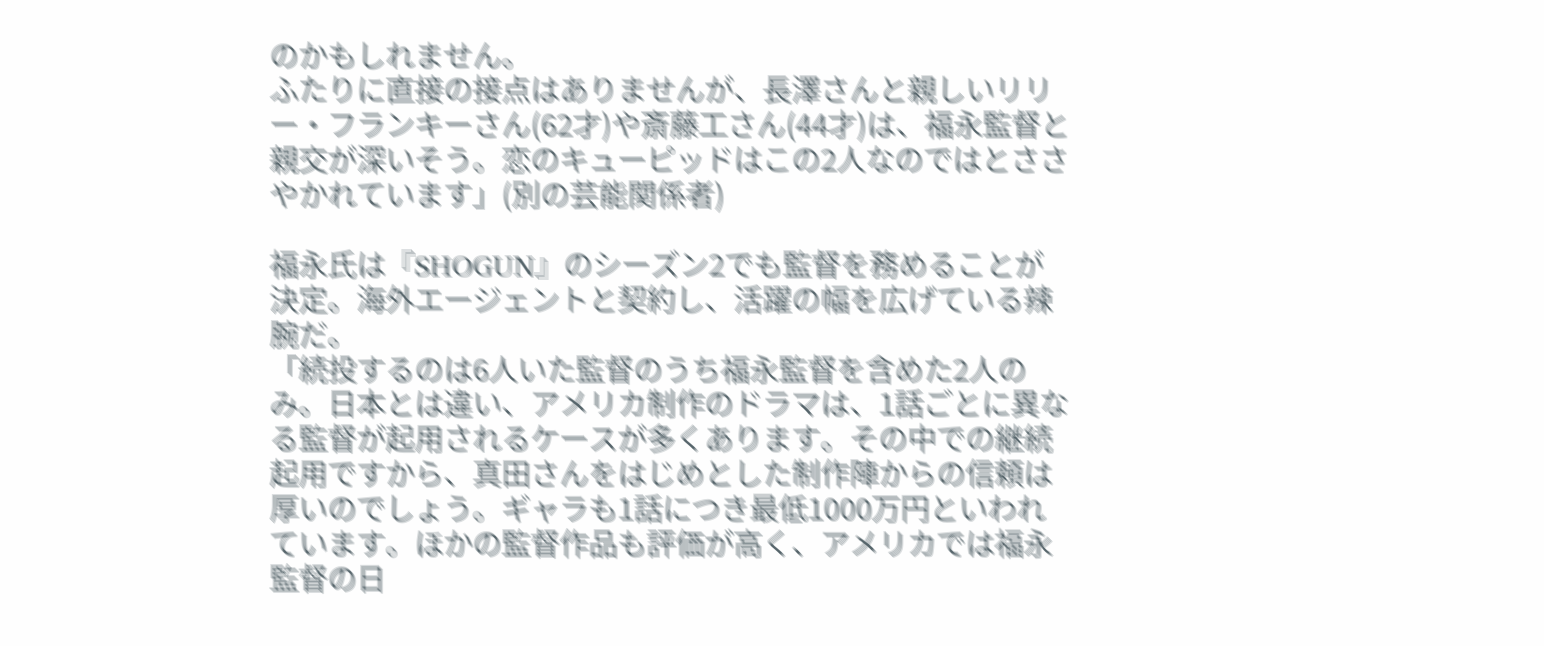のかもしれません。
ふたりに直接の接点はありませんが、長澤さんと親しいリリー・フランキーさん(62才)や斎藤工さん(44才)は、福永監督と親交が深いそう。恋のキューピッドはこの2人なのではとささやかれています」(別の芸能関係者)

福永氏は『SHOGUN』のシーズン2でも監督を務めることが決定。海外エージェントと契約し、活躍の幅を広げている辣腕だ。
「続投するのは6人いた監督のうち福永監督を含めた2人のみ。日本とは違い、アメリカ制作のドラマは、1話ごとに異なる監督が起用されるケースが多くあります。その中での継続起用ですから、真田さんをはじめとした制作陣からの信頼は厚いのでしょう。ギャラも1話につき最低1000万円といわれています。ほかの監督作品も評価が高く、アメリカでは福永監督の日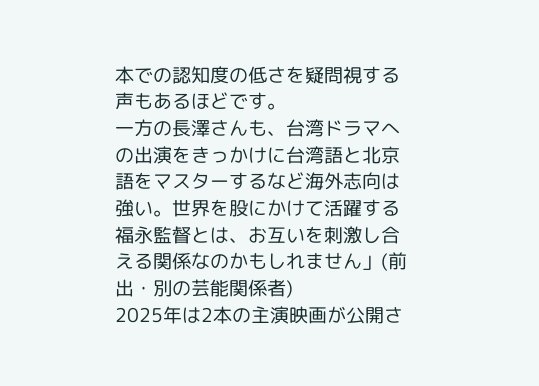本での認知度の低さを疑問視する声もあるほどです。
一方の長澤さんも、台湾ドラマへの出演をきっかけに台湾語と北京語をマスターするなど海外志向は強い。世界を股にかけて活躍する福永監督とは、お互いを刺激し合える関係なのかもしれません」(前出・別の芸能関係者)
2025年は2本の主演映画が公開さ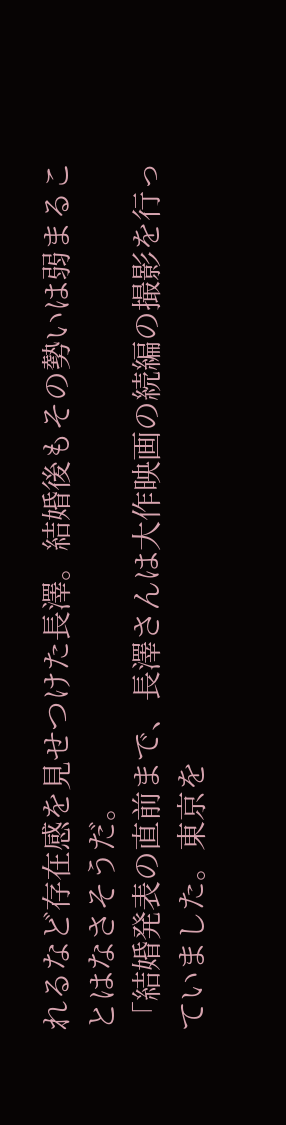れるなど存在感を見せつけた長澤。結婚後もその勢いは弱まることはなさそうだ。
「結婚発表の直前まで、長澤さんは大作映画の続編の撮影を行っていました。東京を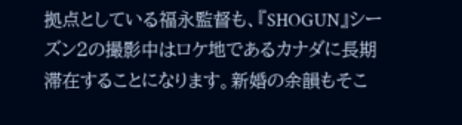拠点としている福永監督も、『SHOGUN』シーズン2の撮影中はロケ地であるカナダに長期滞在することになります。新婚の余韻もそこ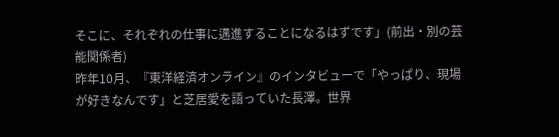そこに、それぞれの仕事に邁進することになるはずです」(前出・別の芸能関係者)
昨年10月、『東洋経済オンライン』のインタビューで「やっぱり、現場が好きなんです」と芝居愛を語っていた長澤。世界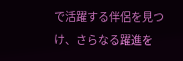で活躍する伴侶を見つけ、さらなる躍進を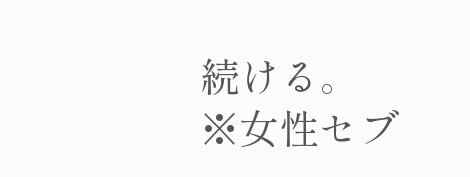続ける。
※女性セブ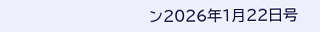ン2026年1月22日号